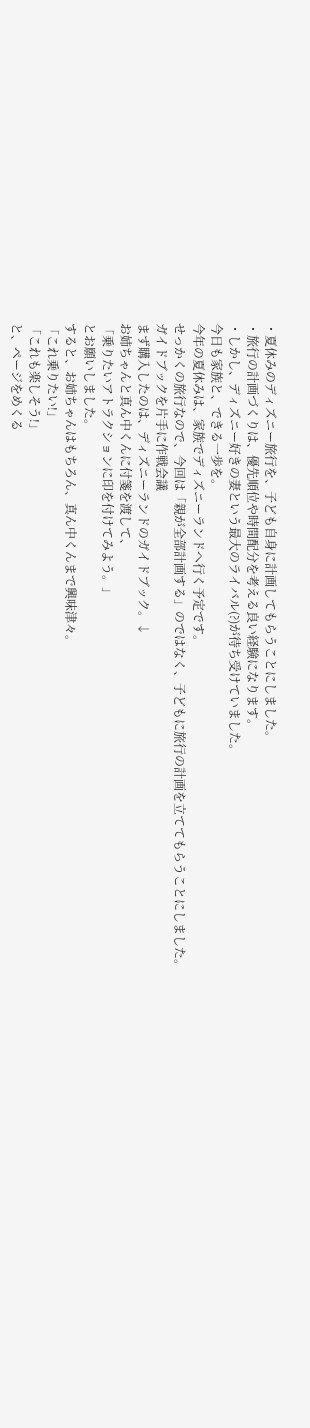・夏休みのディズニー旅行を、子ども自身に計画してもらうことにしました。
・旅行の計画づくりは、優先順位や時間配分を考える良い経験になります。
・しかし、ディズニー好きの妻という最大のライバル(?)が待ち受けていました。
今日も家族と、できる一歩を。
今年の夏休みは、家族でディズニーランドへ行く予定です。
せっかくの旅行なので、今回は「親が全部計画する」のではなく、子どもに旅行の計画を立ててもらうことにしました。
ガイドブックを片手に作戦会議
まず購入したのは、ディズニーランドのガイドブック。↓
お姉ちゃんと真ん中くんに付箋を渡して、
「乗りたいアトラクションに印を付けてみよう。」
とお願いしました。
すると、お姉ちゃんはもちろん、真ん中くんまで興味津々。
「これ乗りたい!」
「これも楽しそう!」
と、ページをめくる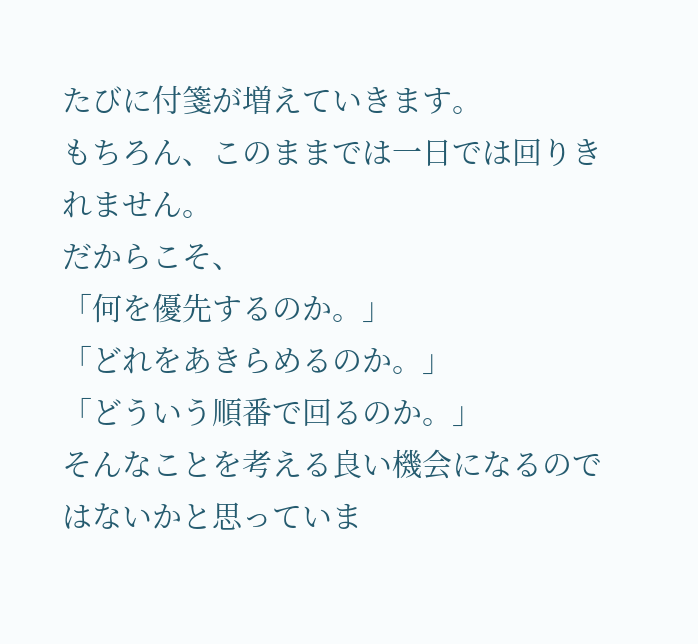たびに付箋が増えていきます。
もちろん、このままでは一日では回りきれません。
だからこそ、
「何を優先するのか。」
「どれをあきらめるのか。」
「どういう順番で回るのか。」
そんなことを考える良い機会になるのではないかと思っていま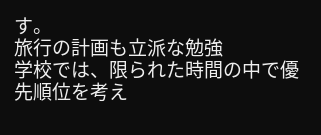す。
旅行の計画も立派な勉強
学校では、限られた時間の中で優先順位を考え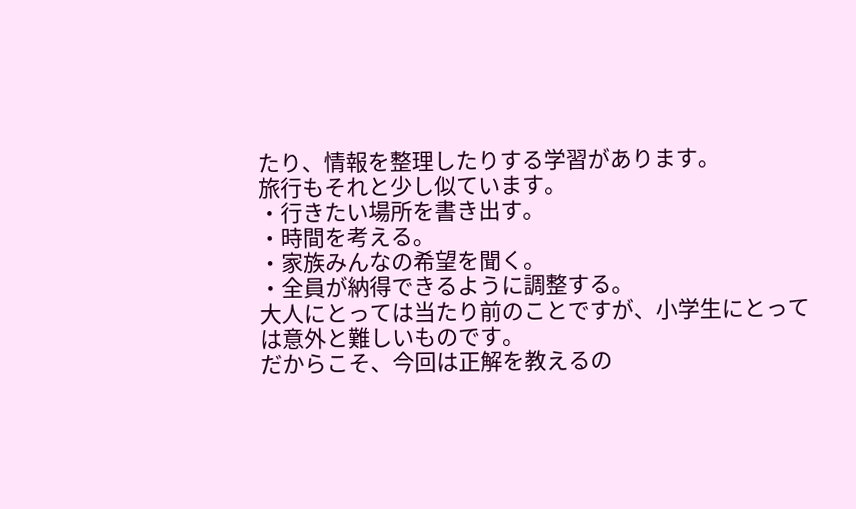たり、情報を整理したりする学習があります。
旅行もそれと少し似ています。
・行きたい場所を書き出す。
・時間を考える。
・家族みんなの希望を聞く。
・全員が納得できるように調整する。
大人にとっては当たり前のことですが、小学生にとっては意外と難しいものです。
だからこそ、今回は正解を教えるの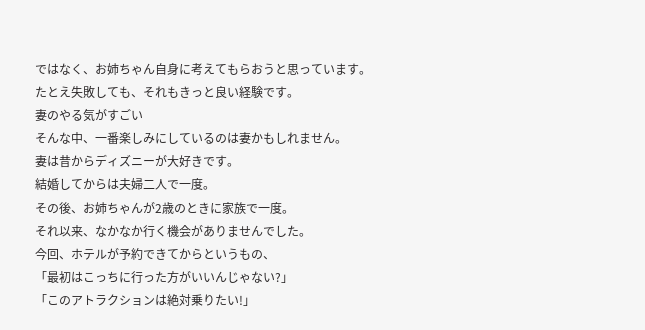ではなく、お姉ちゃん自身に考えてもらおうと思っています。
たとえ失敗しても、それもきっと良い経験です。
妻のやる気がすごい
そんな中、一番楽しみにしているのは妻かもしれません。
妻は昔からディズニーが大好きです。
結婚してからは夫婦二人で一度。
その後、お姉ちゃんが2歳のときに家族で一度。
それ以来、なかなか行く機会がありませんでした。
今回、ホテルが予約できてからというもの、
「最初はこっちに行った方がいいんじゃない?」
「このアトラクションは絶対乗りたい!」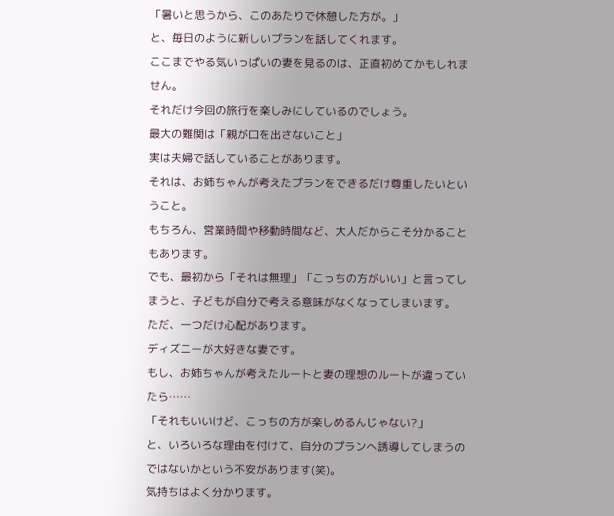「暑いと思うから、このあたりで休憩した方が。」
と、毎日のように新しいプランを話してくれます。
ここまでやる気いっぱいの妻を見るのは、正直初めてかもしれません。
それだけ今回の旅行を楽しみにしているのでしょう。
最大の難関は「親が口を出さないこと」
実は夫婦で話していることがあります。
それは、お姉ちゃんが考えたプランをできるだけ尊重したいということ。
もちろん、営業時間や移動時間など、大人だからこそ分かることもあります。
でも、最初から「それは無理」「こっちの方がいい」と言ってしまうと、子どもが自分で考える意味がなくなってしまいます。
ただ、一つだけ心配があります。
ディズニーが大好きな妻です。
もし、お姉ちゃんが考えたルートと妻の理想のルートが違っていたら……
「それもいいけど、こっちの方が楽しめるんじゃない?」
と、いろいろな理由を付けて、自分のプランへ誘導してしまうのではないかという不安があります(笑)。
気持ちはよく分かります。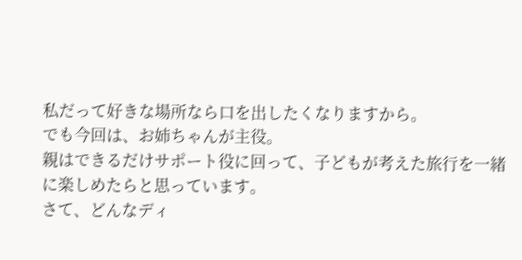私だって好きな場所なら口を出したくなりますから。
でも今回は、お姉ちゃんが主役。
親はできるだけサポート役に回って、子どもが考えた旅行を一緒に楽しめたらと思っています。
さて、どんなディ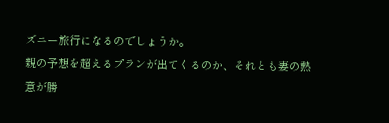ズニー旅行になるのでしょうか。
親の予想を超えるプランが出てくるのか、それとも妻の熱意が勝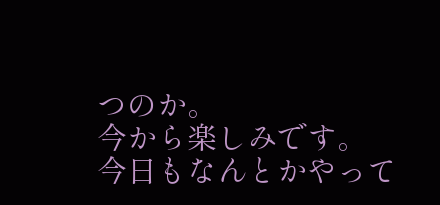つのか。
今から楽しみです。
今日もなんとかやって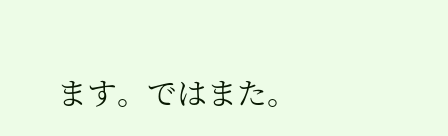ます。ではまた。